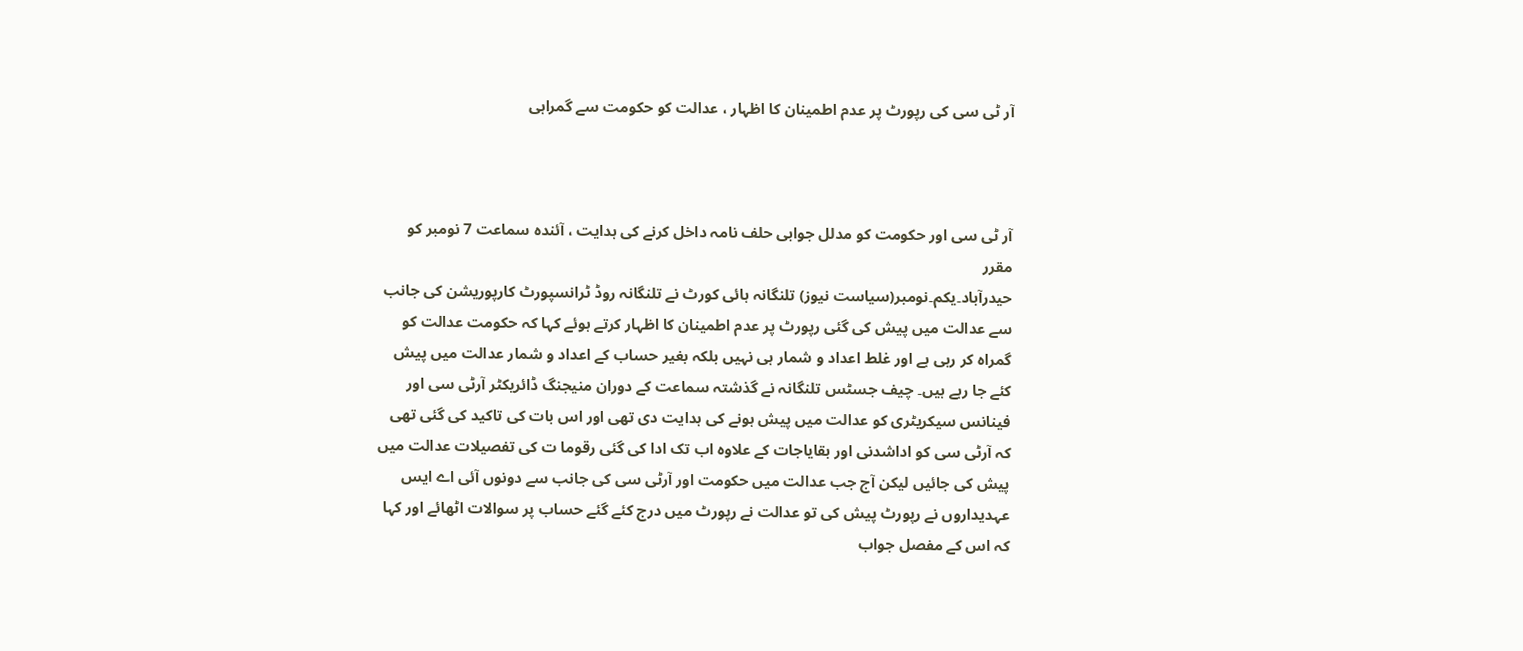آر ٹی سی کی رپورٹ پر عدم اطمینان کا اظہار ، عدالت کو حکومت سے گمراہی



آر ٹی سی اور حکومت کو مدلل جوابی حلف نامہ داخل کرنے کی ہدایت ، آئندہ سماعت 7 نومبر کو مقرر
حیدرآباد۔یکم۔نومبر(سیاست نیوز) تلنگانہ ہائی کورٹ نے تلنگانہ روڈ ٹرانسپورٹ کارپوریشن کی جانب سے عدالت میں پیش کی گئی رپورٹ پر عدم اطمینان کا اظہار کرتے ہوئے کہا کہ حکومت عدالت کو گمراہ کر رہی ہے اور غلط اعداد و شمار ہی نہیں بلکہ بغیر حساب کے اعداد و شمار عدالت میں پیش کئے جا رہے ہیں۔ چیف جسٹس تلنگانہ نے گذشتہ سماعت کے دوران منیجنگ ڈائریکٹر آرٹی سی اور فینانس سیکریٹری کو عدالت میں پیش ہونے کی ہدایت دی تھی اور اس بات کی تاکید کی گئی تھی کہ آرٹی سی کو اداشدنی اور بقایاجات کے علاوہ اب تک ادا کی گئی رقوما ت کی تفصیلات عدالت میں پیش کی جائیں لیکن آج جب عدالت میں حکومت اور آرٹی سی کی جانب سے دونوں آئی اے ایس عہدیداروں نے رپورٹ پیش کی تو عدالت نے رپورٹ میں درج کئے گئے حساب پر سوالات اٹھائے اور کہا کہ اس کے مفصل جواب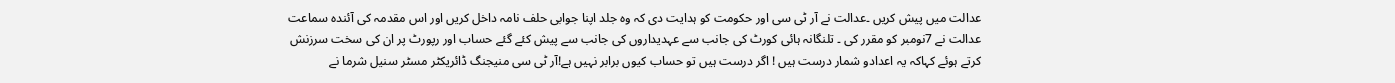عدالت میں پیش کریں ۔عدالت نے آر ٹی سی اور حکومت کو ہدایت دی کہ وہ جلد اپنا جوابی حلف نامہ داخل کریں اور اس مقدمہ کی آئندہ سماعت عدالت نے 7نومبر کو مقرر کی ۔ تلنگانہ ہائی کورٹ کی جانب سے عہدیداروں کی جانب سے پیش کئے گئے حساب اور رپورٹ پر ان کی سخت سرزنش کرتے ہوئے کہاکہ یہ اعدادو شمار درست ہیں ! اگر درست ہیں تو حساب کیوں برابر نہیں ہے!آر ٹی سی منیجنگ ڈائریکٹر مسٹر سنیل شرما نے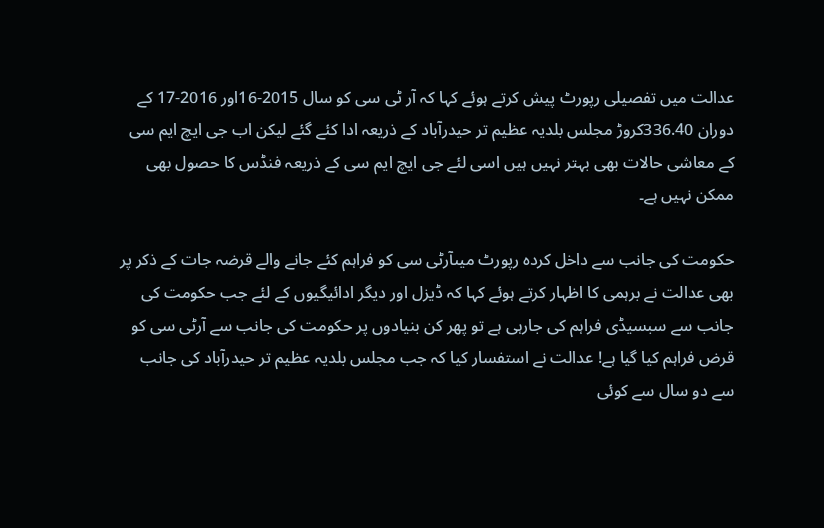عدالت میں تفصیلی رپورٹ پیش کرتے ہوئے کہا کہ آر ٹی سی کو سال 2015-16اور 2016-17 کے دوران 336.40کروڑ مجلس بلدیہ عظیم تر حیدرآباد کے ذریعہ ادا کئے گئے لیکن اب جی ایچ ایم سی کے معاشی حالات بھی بہتر نہیں ہیں اسی لئے جی ایچ ایم سی کے ذریعہ فنڈس کا حصول بھی ممکن نہیں ہے۔

حکومت کی جانب سے داخل کردہ رپورٹ میںآرٹی سی کو فراہم کئے جانے والے قرضہ جات کے ذکر پر بھی عدالت نے برہمی کا اظہار کرتے ہوئے کہا کہ ڈیزل اور دیگر ادائیگیوں کے لئے جب حکومت کی جانب سے سبسیڈی فراہم کی جارہی ہے تو پھر کن بنیادوں پر حکومت کی جانب سے آرٹی سی کو قرض فراہم کیا گیا ہے! عدالت نے استفسار کیا کہ جب مجلس بلدیہ عظیم تر حیدرآباد کی جانب سے دو سال سے کوئی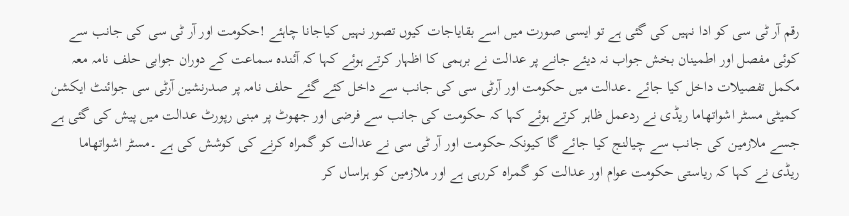رقم آر ٹی سی کو ادا نہیں کی گئی ہے تو ایسی صورت میں اسے بقایاجات کیوں تصور نہیں کیاجانا چاہئے !حکومت اور آر ٹی سی کی جانب سے کوئی مفصل اور اطمینان بخش جواب نہ دیئے جانے پر عدالت نے برہمی کا اظہار کرتے ہوئے کہا کہ آئندہ سماعت کے دوران جوابی حلف نامہ معہ مکمل تفصیلات داخل کیا جائے ۔عدالت میں حکومت اور آرٹی سی کی جانب سے داخل کئے گئے حلف نامہ پر صدرنشین آرٹی سی جوائنٹ ایکشن کمیٹی مسٹر اشواتھاما ریڈی نے ردعمل ظاہر کرتے ہوئے کہا کہ حکومت کی جانب سے فرضی اور جھوٹ پر مبنی رپورٹ عدالت میں پیش کی گئی ہے جسے ملازمین کی جانب سے چیالنج کیا جائے گا کیونکہ حکومت اور آر ٹی سی نے عدالت کو گمراہ کرنے کی کوشش کی ہے ۔مسٹر اشواتھاما ریڈی نے کہا کہ ریاستی حکومت عوام اور عدالت کو گمراہ کررہی ہے اور ملازمین کو ہراساں کر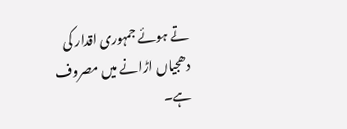تے ہوئے جمہوری اقدار کی دھجیاں اڑانے میں مصروف ہے۔